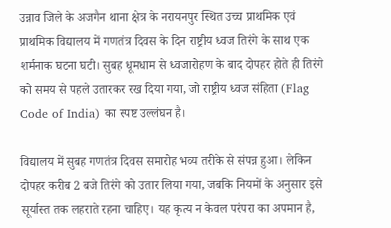उन्नाव जिले के अजगैन थाना क्षेत्र के नरायनपुर स्थित उच्च प्राथमिक एवं प्राथमिक विद्यालय में गणतंत्र दिवस के दिन राष्ट्रीय ध्वज तिरंगे के साथ एक शर्मनाक घटना घटी। सुबह धूमधाम से ध्वजारोहण के बाद दोपहर होते ही तिरंगे को समय से पहले उतारकर रख दिया गया, जो राष्ट्रीय ध्वज संहिता (Flag Code of India) का स्पष्ट उल्लंघन है।

विद्यालय में सुबह गणतंत्र दिवस समारोह भव्य तरीके से संपन्न हुआ। लेकिन दोपहर करीब 2 बजे तिरंगे को उतार लिया गया, जबकि नियमों के अनुसार इसे सूर्यास्त तक लहराते रहना चाहिए। यह कृत्य न केवल परंपरा का अपमान है,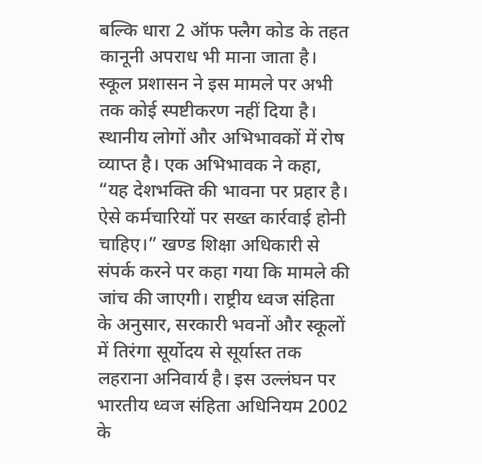बल्कि धारा 2 ऑफ फ्लैग कोड के तहत कानूनी अपराध भी माना जाता है। स्कूल प्रशासन ने इस मामले पर अभी तक कोई स्पष्टीकरण नहीं दिया है। स्थानीय लोगों और अभिभावकों में रोष व्याप्त है। एक अभिभावक ने कहा, “यह देशभक्ति की भावना पर प्रहार है। ऐसे कर्मचारियों पर सख्त कार्रवाई होनी चाहिए।” खण्ड शिक्षा अधिकारी से संपर्क करने पर कहा गया कि मामले की जांच की जाएगी। राष्ट्रीय ध्वज संहिता के अनुसार, सरकारी भवनों और स्कूलों में तिरंगा सूर्योदय से सूर्यास्त तक लहराना अनिवार्य है। इस उल्लंघन पर भारतीय ध्वज संहिता अधिनियम 2002 के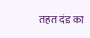तहत दंड का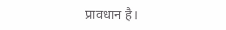प्रावधान है।